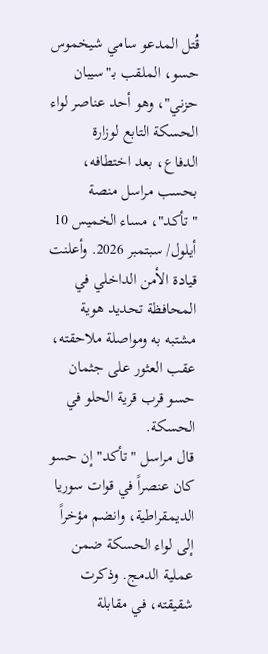قُتل المدعو سامي شيخموس حسو، الملقب بـ"سيبان حزني"، وهو أحد عناصر لواء الحسكة التابع لوزارة الدفاع، بعد اختطافه، بحسب مراسل منصة "تأكد"، مساء الخميس 10 أيلول/ سبتمبر 2026. وأعلنت قيادة الأمن الداخلي في المحافظة تحديد هوية مشتبه به ومواصلة ملاحقته، عقب العثور على جثمان حسو قرب قرية الحلو في الحسكة.
قال مراسل "تأكد" إن حسو كان عنصراً في قوات سوريا الديمقراطية، وانضم مؤخراً إلى لواء الحسكة ضمن عملية الدمج. وذكرت شقيقته، في مقابلة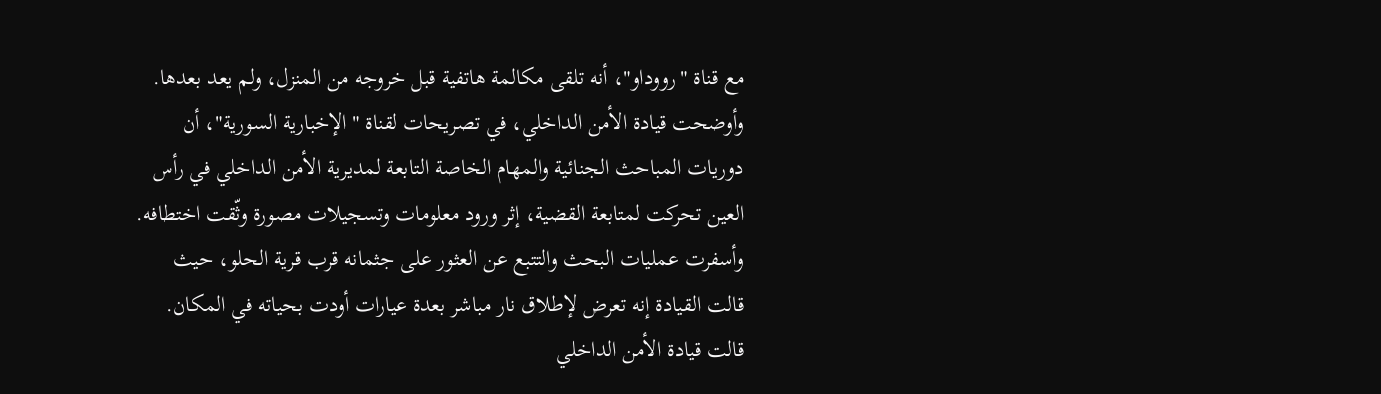مع قناة "رووداو"، أنه تلقى مكالمة هاتفية قبل خروجه من المنزل، ولم يعد بعدها.
وأوضحت قيادة الأمن الداخلي، في تصريحات لقناة "الإخبارية السورية"، أن دوريات المباحث الجنائية والمهام الخاصة التابعة لمديرية الأمن الداخلي في رأس العين تحركت لمتابعة القضية، إثر ورود معلومات وتسجيلات مصورة وثّقت اختطافه. وأسفرت عمليات البحث والتتبع عن العثور على جثمانه قرب قرية الحلو، حيث قالت القيادة إنه تعرض لإطلاق نار مباشر بعدة عيارات أودت بحياته في المكان.
قالت قيادة الأمن الداخلي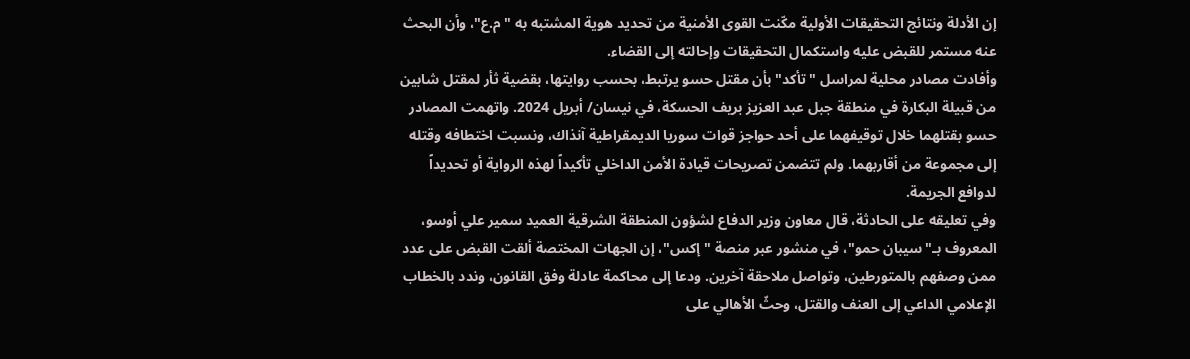إن الأدلة ونتائج التحقيقات الأولية مكّنت القوى الأمنية من تحديد هوية المشتبه به "م.ع"، وأن البحث عنه مستمر للقبض عليه واستكمال التحقيقات وإحالته إلى القضاء.
وأفادت مصادر محلية لمراسل "تأكد" بأن مقتل حسو يرتبط، بحسب روايتها، بقضية ثأر لمقتل شابين من قبيلة البكارة في منطقة جبل عبد العزيز بريف الحسكة، في نيسان/ أبريل 2024. واتهمت المصادر حسو بقتلهما خلال توقيفهما على أحد حواجز قوات سوريا الديمقراطية آنذاك، ونسبت اختطافه وقتله إلى مجموعة من أقاربهما. ولم تتضمن تصريحات قيادة الأمن الداخلي تأكيداً لهذه الرواية أو تحديداً لدوافع الجريمة.
وفي تعليقه على الحادثة، قال معاون وزير الدفاع لشؤون المنطقة الشرقية العميد سمير علي أوسو، المعروف بـ"سيبان حمو"، في منشور عبر منصة "إكس"، إن الجهات المختصة ألقت القبض على عدد ممن وصفهم بالمتورطين، وتواصل ملاحقة آخرين. ودعا إلى محاكمة عادلة وفق القانون، وندد بالخطاب الإعلامي الداعي إلى العنف والقتل، وحثّ الأهالي على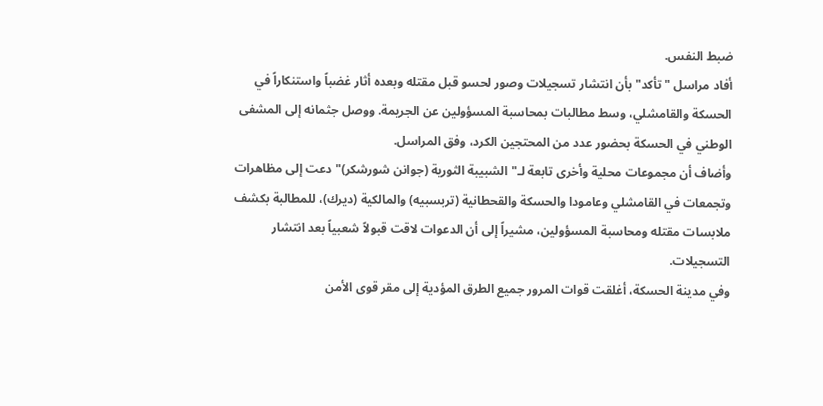ضبط النفس.
أفاد مراسل "تأكد" بأن انتشار تسجيلات وصور لحسو قبل مقتله وبعده أثار غضباً واستنكاراً في الحسكة والقامشلي، وسط مطالبات بمحاسبة المسؤولين عن الجريمة. ووصل جثمانه إلى المشفى الوطني في الحسكة بحضور عدد من المحتجين الكرد، وفق المراسل.
وأضاف أن مجموعات محلية وأخرى تابعة لـ"الشبيبة الثورية (جوانن شورشكر)" دعت إلى مظاهرات وتجمعات في القامشلي وعامودا والحسكة والقحطانية (تربسبيه) والمالكية (ديرك)، للمطالبة بكشف ملابسات مقتله ومحاسبة المسؤولين، مشيراً إلى أن الدعوات لاقت قبولاً شعبياً بعد انتشار التسجيلات.
وفي مدينة الحسكة، أغلقت قوات المرور جميع الطرق المؤدية إلى مقر قوى الأمن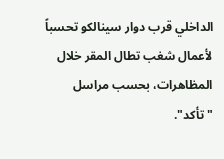الداخلي قرب دوار سينالكو تحسباً لأعمال شغب تطال المقر خلال المظاهرات، بحسب مراسل "تأكد".